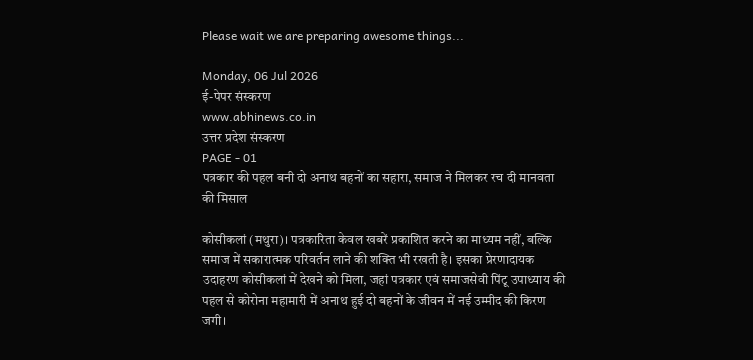Please wait we are preparing awesome things...

Monday, 06 Jul 2026
ई-पेपर संस्करण
www.abhinews.co.in
उत्तर प्रदेश संस्करण
PAGE - 01
पत्रकार की पहल बनी दो अनाथ बहनों का सहारा, समाज ने मिलकर रच दी मानवता की मिसाल

कोसीकलां (मथुरा)। पत्रकारिता केवल खबरें प्रकाशित करने का माध्यम नहीं, बल्कि समाज में सकारात्मक परिवर्तन लाने की शक्ति भी रखती है। इसका प्रेरणादायक उदाहरण कोसीकलां में देखने को मिला, जहां पत्रकार एवं समाजसेवी पिंटू उपाध्याय की पहल से कोरोना महामारी में अनाथ हुई दो बहनों के जीवन में नई उम्मीद की किरण जगी।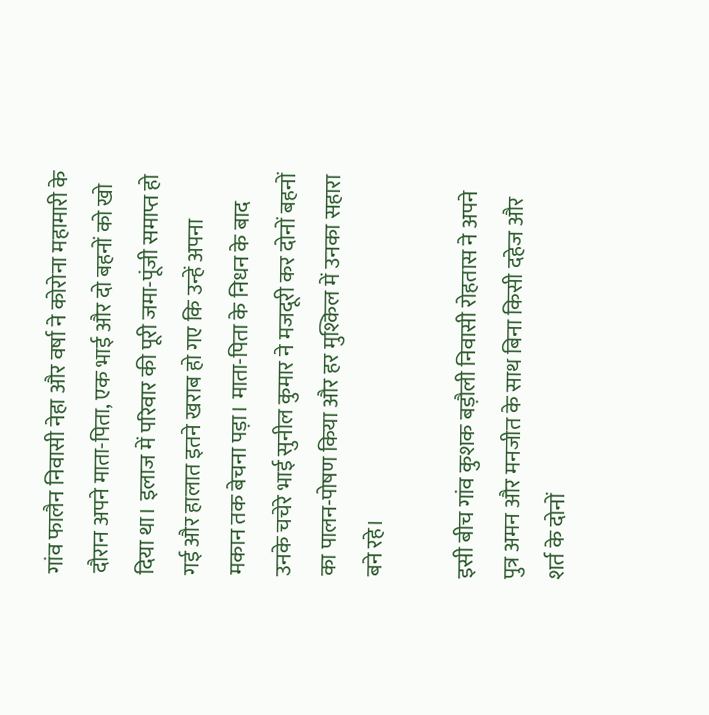गांव फालैन निवासी नेहा और वर्षा ने कोरोना महामारी के दौरान अपने माता-पिता, एक भाई और दो बहनों को खो दिया था। इलाज में परिवार की पूरी जमा-पूंजी समाप्त हो गई और हालात इतने खराब हो गए कि उन्हें अपना मकान तक बेचना पड़ा। माता-पिता के निधन के बाद उनके चचेरे भाई सुनील कुमार ने मजदूरी कर दोनों बहनों का पालन-पोषण किया और हर मुश्किल में उनका सहारा बने रहे।

इसी बीच गांव कुशक बड़ौली निवासी रोहतास ने अपने पुत्र अमन और मनजीत के साथ बिना किसी दहेज और शर्त के दोनों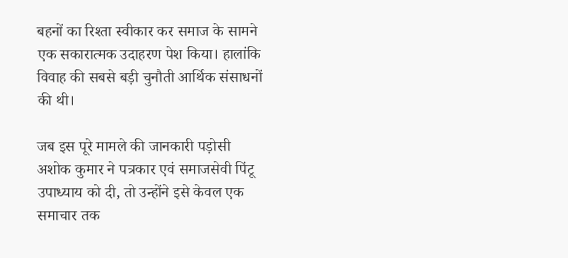बहनों का रिश्ता स्वीकार कर समाज के सामने एक सकारात्मक उदाहरण पेश किया। हालांकि विवाह की सबसे बड़ी चुनौती आर्थिक संसाधनों की थी।

जब इस पूरे मामले की जानकारी पड़ोसी अशोक कुमार ने पत्रकार एवं समाजसेवी पिंटू उपाध्याय को दी, तो उन्होंने इसे केवल एक समाचार तक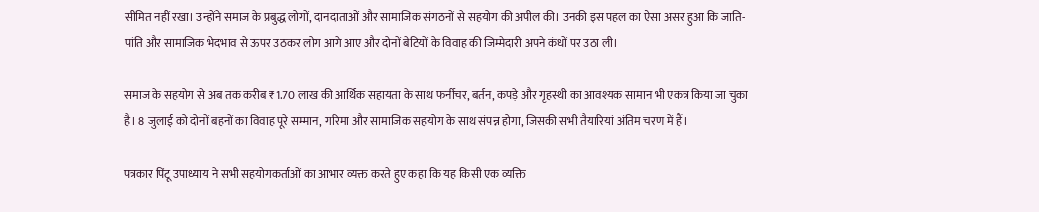सीमित नहीं रखा। उन्होंने समाज के प्रबुद्ध लोगों, दानदाताओं और सामाजिक संगठनों से सहयोग की अपील की। उनकी इस पहल का ऐसा असर हुआ कि जाति-पांति और सामाजिक भेदभाव से ऊपर उठकर लोग आगे आए और दोनों बेटियों के विवाह की जिम्मेदारी अपने कंधों पर उठा ली।

समाज के सहयोग से अब तक करीब ₹1.70 लाख की आर्थिक सहायता के साथ फर्नीचर, बर्तन, कपड़े और गृहस्थी का आवश्यक सामान भी एकत्र किया जा चुका है। 8 जुलाई को दोनों बहनों का विवाह पूरे सम्मान, गरिमा और सामाजिक सहयोग के साथ संपन्न होगा, जिसकी सभी तैयारियां अंतिम चरण में हैं।

पत्रकार पिंटू उपाध्याय ने सभी सहयोगकर्ताओं का आभार व्यक्त करते हुए कहा कि यह किसी एक व्यक्ति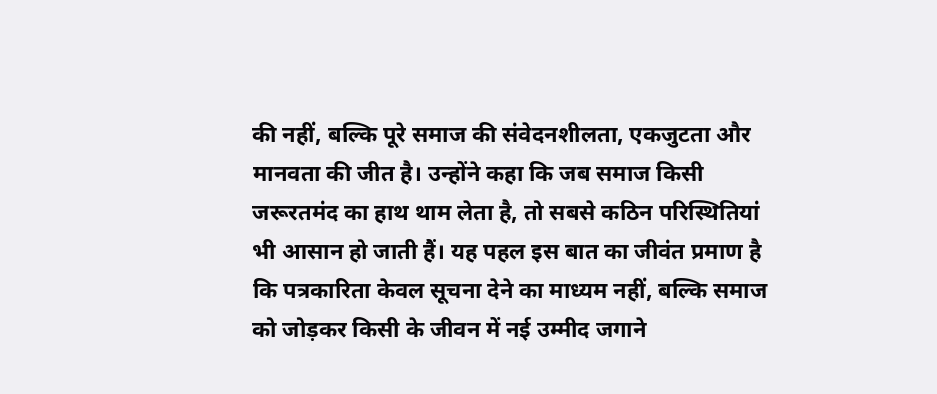की नहीं, बल्कि पूरे समाज की संवेदनशीलता, एकजुटता और मानवता की जीत है। उन्होंने कहा कि जब समाज किसी जरूरतमंद का हाथ थाम लेता है, तो सबसे कठिन परिस्थितियां भी आसान हो जाती हैं। यह पहल इस बात का जीवंत प्रमाण है कि पत्रकारिता केवल सूचना देने का माध्यम नहीं, बल्कि समाज को जोड़कर किसी के जीवन में नई उम्मीद जगाने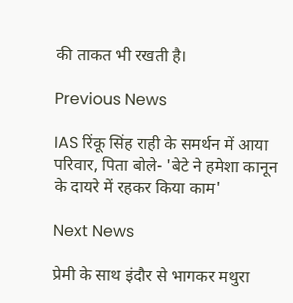की ताकत भी रखती है।

Previous News

IAS रिंकू सिंह राही के समर्थन में आया परिवार, पिता बोले- 'बेटे ने हमेशा कानून के दायरे में रहकर किया काम'

Next News

प्रेमी के साथ इंदौर से भागकर मथुरा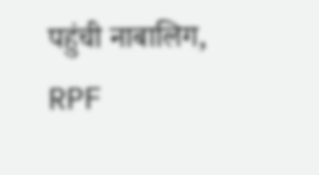पहुंची नाबालिग, RPF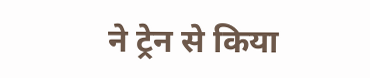ने ट्रेन से किया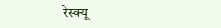रेस्क्यू